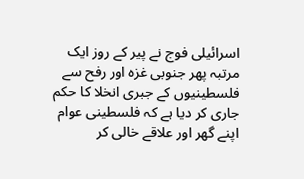اسرائیلی فوج نے پیر کے روز ایک مرتبہ پھر جنوبی غزہ اور رفح سے فلسطینیوں کے جبری انخلا کا حکم جاری کر دیا ہے کہ فلسطینی عوام اپنے گھر اور علاقے خالی کر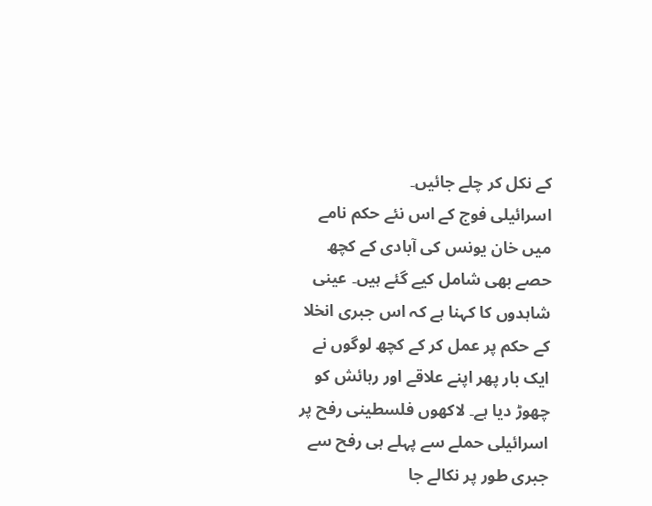کے نکل کر چلے جائیں۔
اسرائیلی فوج کے اس نئے حکم نامے میں خان یونس کی آبادی کے کچھ حصے بھی شامل کیے گئے ہیں۔ عینی شاہدوں کا کہنا ہے کہ اس جبری انخلا کے حکم پر عمل کر کے کچھ لوگوں نے ایک بار پھر اپنے علاقے اور رہائش کو چھوڑ دیا ہے۔ لاکھوں فلسطینی رفح پر اسرائیلی حملے سے پہلے ہی رفح سے جبری طور پر نکالے جا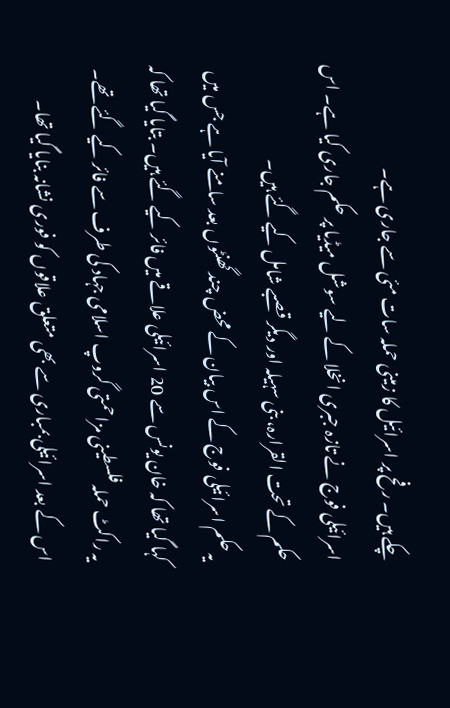چکے ہیں۔ رفح پر اسرائیل کا زمینی حملہ سات مئی سے جاری ہے۔
اسرائیلی فوج نے تازہ جبری انخلا کے لیے سوشل میڈیا پر حکم جاری کیا ہے۔ اس حکم کے تحت القرارہ، بنی سہیلہ اور دیگر قصبے شامل کیے گئے ہیں۔
یہ حکم اسرائیلی فوج کے اس بیان کے محض چند گھنٹوں بعد سامنے آیا ہے جس میں کہا گیا تھا کہ خان یونس سے 20 اسرائیلی علاقے میں فائر کیے گئے ہیں۔ بتایا گیا تھا کہ یہ راکٹ حملہ فلسطینی مزاحمتی گروپ اسلامی جہاد کی طرف سے فائر کیے گئے تھے۔ اس کے بعد اسرائیلی بمباری سے بھی متعلق علاقوں کو فوری نشانہ بنایا گیا تھا۔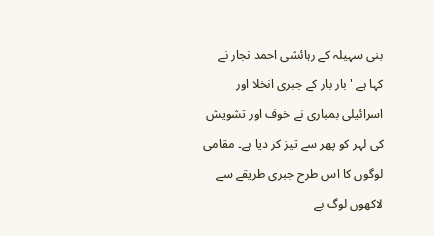بنی سہیلہ کے رہائشی احمد نجار نے کہا ہے 'بار بار کے جبری انخلا اور اسرائیلی بمباری نے خوف اور تشویش کی لہر کو پھر سے تیز کر دیا ہے۔ مقامی لوگوں کا اس طرح جبری طریقے سے لاکھوں لوگ بے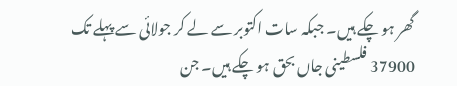گھر ہو چکے ہیں۔ جبکہ سات اکتوبر سے لے کر جولائی سے پہلے تک 37900 فلسطینی جاں بحق ہو چکے ہیں۔ جن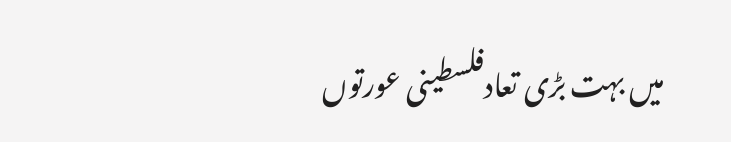میں بہت بڑی تعادفلسطینی عورتوں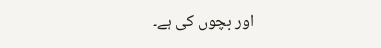اور بچوں کی ہے۔